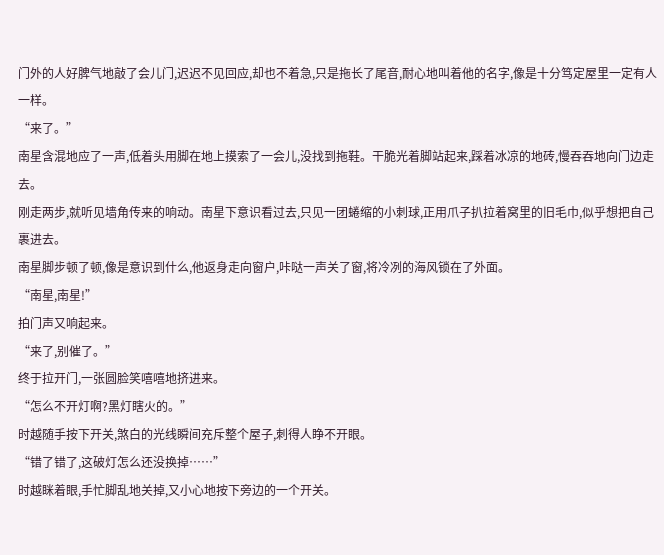门外的人好脾气地敲了会儿门,迟迟不见回应,却也不着急,只是拖长了尾音,耐心地叫着他的名字,像是十分笃定屋里一定有人一样。
“来了。”
南星含混地应了一声,低着头用脚在地上摸索了一会儿,没找到拖鞋。干脆光着脚站起来,踩着冰凉的地砖,慢吞吞地向门边走去。
刚走两步,就听见墙角传来的响动。南星下意识看过去,只见一团蜷缩的小刺球,正用爪子扒拉着窝里的旧毛巾,似乎想把自己裹进去。
南星脚步顿了顿,像是意识到什么,他返身走向窗户,咔哒一声关了窗,将冷冽的海风锁在了外面。
“南星,南星!”
拍门声又响起来。
“来了,别催了。”
终于拉开门,一张圆脸笑嘻嘻地挤进来。
“怎么不开灯啊?黑灯瞎火的。”
时越随手按下开关,煞白的光线瞬间充斥整个屋子,刺得人睁不开眼。
“错了错了,这破灯怎么还没换掉……”
时越眯着眼,手忙脚乱地关掉,又小心地按下旁边的一个开关。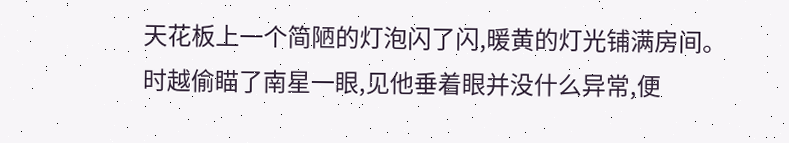天花板上一个简陋的灯泡闪了闪,暖黄的灯光铺满房间。
时越偷瞄了南星一眼,见他垂着眼并没什么异常,便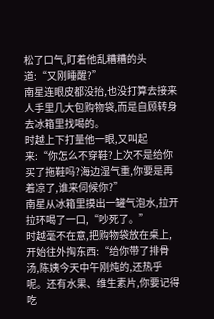松了口气,盯着他乱糟糟的头道:“又刚睡醒?”
南星连眼皮都没抬,也没打算去接来人手里几大包购物袋,而是自顾转身去冰箱里找喝的。
时越上下打量他一眼,又叫起来:“你怎么不穿鞋?上次不是给你买了拖鞋吗?海边湿气重,你要是再着凉了,谁来伺候你?”
南星从冰箱里摸出一罐气泡水,拉开拉环喝了一口,“吵死了。”
时越毫不在意,把购物袋放在桌上,开始往外掏东西:“给你带了排骨汤,陈姨今天中午刚炖的,还热乎呢。还有水果、维生素片,你要记得吃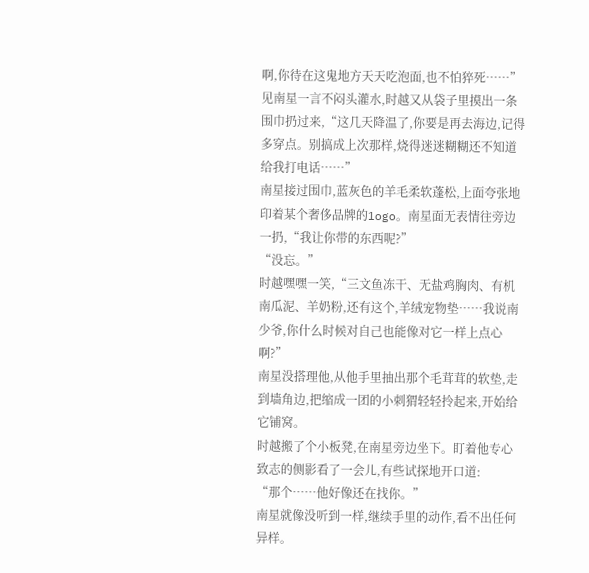啊,你待在这鬼地方天天吃泡面,也不怕猝死……”
见南星一言不闷头灌水,时越又从袋子里摸出一条围巾扔过来,“这几天降温了,你要是再去海边,记得多穿点。别搞成上次那样,烧得迷迷糊糊还不知道给我打电话……”
南星接过围巾,蓝灰色的羊毛柔软蓬松,上面夸张地印着某个奢侈品牌的1ogo。南星面无表情往旁边一扔,“我让你带的东西呢?”
“没忘。”
时越嘿嘿一笑,“三文鱼冻干、无盐鸡胸肉、有机南瓜泥、羊奶粉,还有这个,羊绒宠物垫……我说南少爷,你什么时候对自己也能像对它一样上点心啊?”
南星没搭理他,从他手里抽出那个毛茸茸的软垫,走到墙角边,把缩成一团的小刺猬轻轻拎起来,开始给它铺窝。
时越搬了个小板凳,在南星旁边坐下。盯着他专心致志的侧影看了一会儿,有些试探地开口道:
“那个……他好像还在找你。”
南星就像没听到一样,继续手里的动作,看不出任何异样。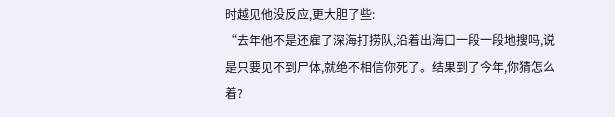时越见他没反应,更大胆了些:
“去年他不是还雇了深海打捞队,沿着出海口一段一段地搜吗,说是只要见不到尸体,就绝不相信你死了。结果到了今年,你猜怎么着?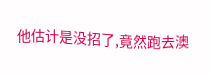他估计是没招了,竟然跑去澳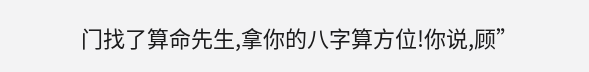门找了算命先生,拿你的八字算方位!你说,顾”